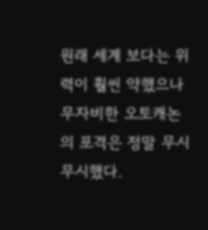원래 세계 보다는 위력이 훨씬 약했으나 무자비한 오토캐논의 포격은 정말 무시무시했다.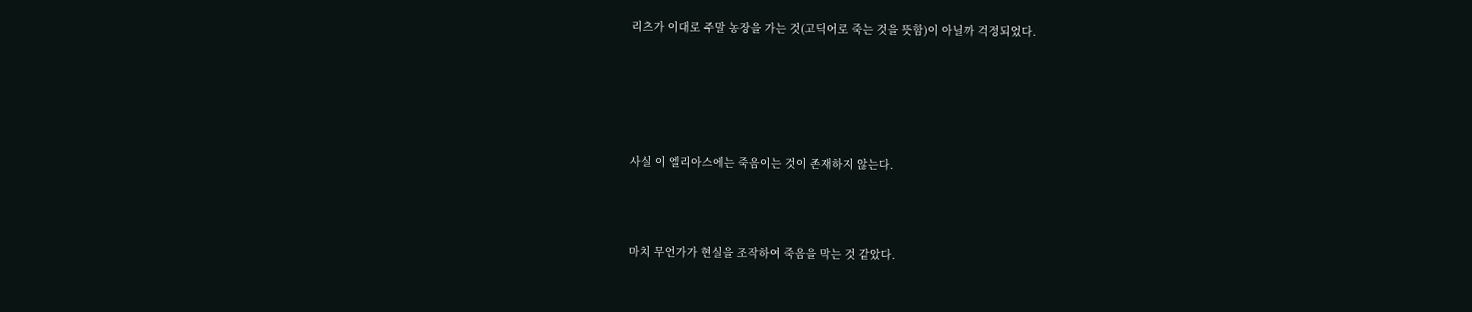리츠가 이대로 주말 농장을 가는 것(고딕어로 죽는 것을 뜻함)이 아닐까 걱정되었다.





사실 이 엘리아스에는 죽음이는 것이 존재하지 않는다.



마치 무언가가 현실을 조작하여 죽음을 막는 것 같았다.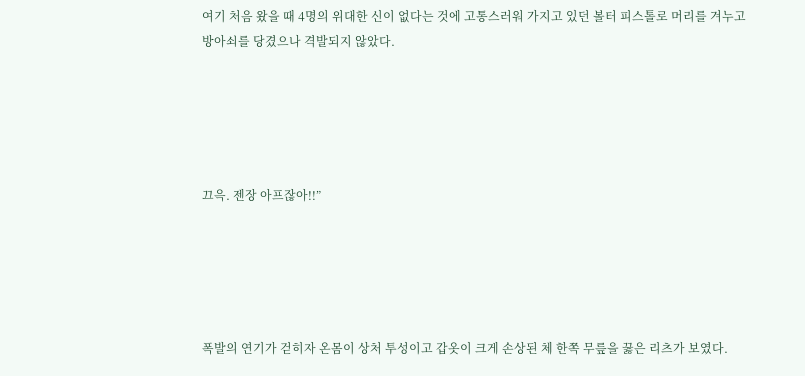여기 처음 왔을 때 4명의 위대한 신이 없다는 것에 고통스러워 가지고 있던 볼터 피스톨로 머리를 겨누고 방아쇠를 당겼으나 격발되지 않았다.





끄윽. 젠장 아프잖아!!”





폭발의 연기가 걷히자 온몸이 상처 투성이고 갑옷이 크게 손상된 체 한쪽 무릎을 꿇은 리츠가 보였다.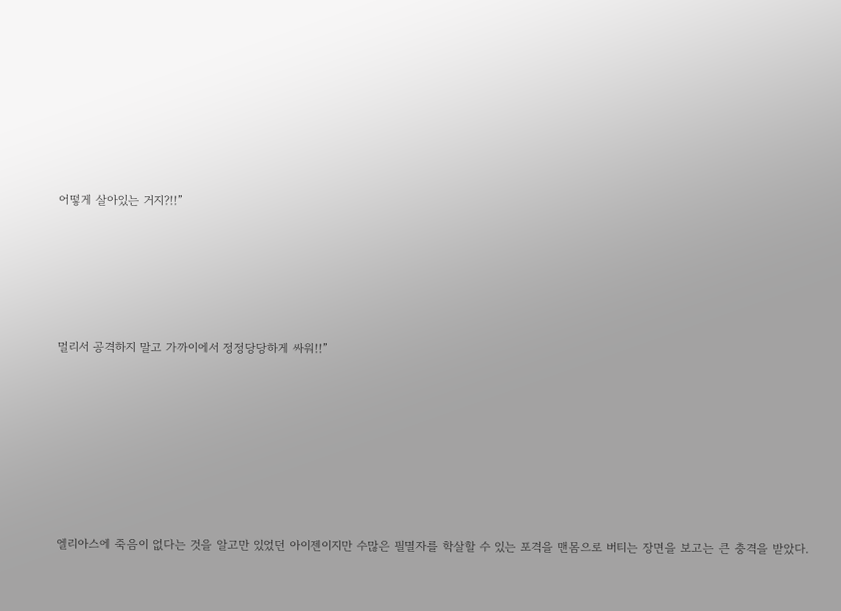어떻게 살아있는 거지?!!”





멀리서 공격하지 말고 가까이에서 정정당당하게 싸워!!”







엘리아스에 죽음이 없다는 것을 알고만 있었던 아이젠이지만 수많은 필멸자를 학살할 수 있는 포격을 맨몸으로 버티는 장면을 보고는 큰 충격을 받았다.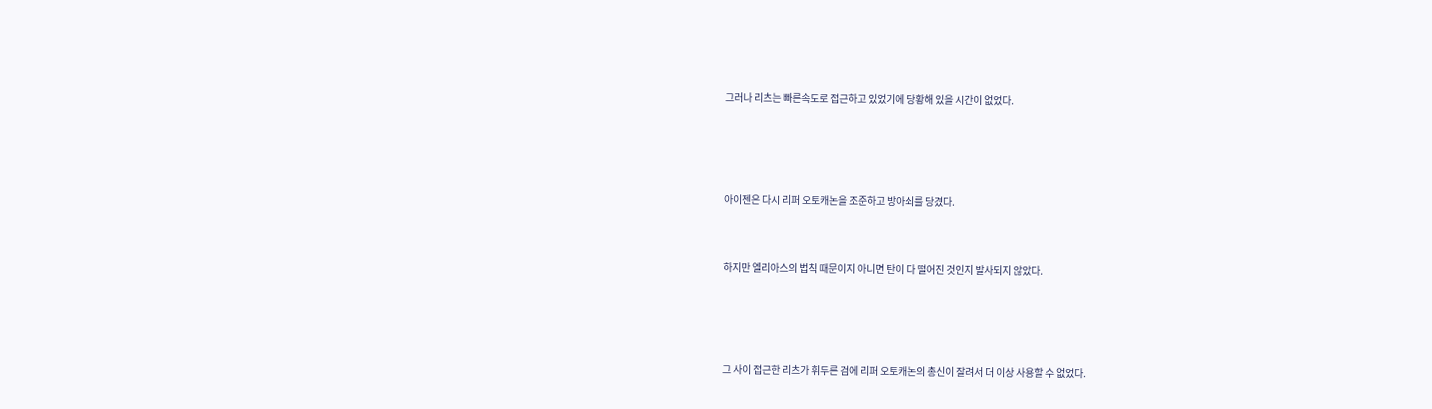그러나 리츠는 빠른속도로 접근하고 있었기에 당황해 있을 시간이 없었다.





아이젠은 다시 리퍼 오토캐논을 조준하고 방아쇠를 당겼다.



하지만 엘리아스의 법칙 때문이지 아니면 탄이 다 떨어진 것인지 발사되지 않았다.





그 사이 접근한 리츠가 휘두른 검에 리퍼 오토캐논의 총신이 잘려서 더 이상 사용할 수 없었다.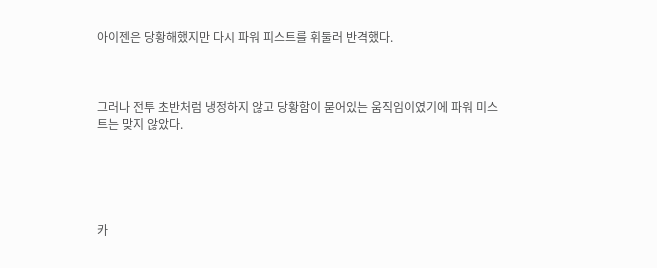아이젠은 당황해했지만 다시 파워 피스트를 휘둘러 반격했다.



그러나 전투 초반처럼 냉정하지 않고 당황함이 묻어있는 움직임이였기에 파워 미스트는 맞지 않았다.





카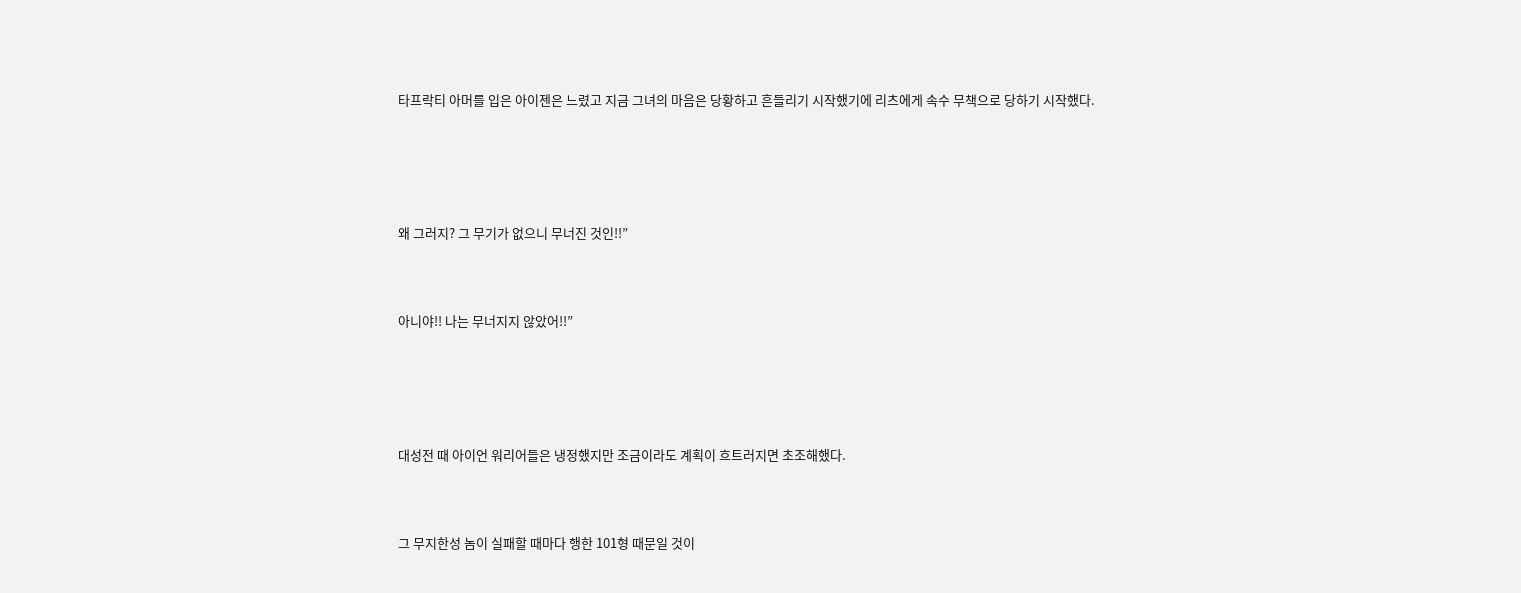타프락티 아머를 입은 아이젠은 느렸고 지금 그녀의 마음은 당황하고 흔들리기 시작했기에 리츠에게 속수 무책으로 당하기 시작했다.





왜 그러지? 그 무기가 없으니 무너진 것인!!”



아니야!! 나는 무너지지 않았어!!”





대성전 때 아이언 워리어들은 냉정했지만 조금이라도 계획이 흐트러지면 초조해했다.



그 무지한성 놈이 실패할 때마다 행한 101형 때문일 것이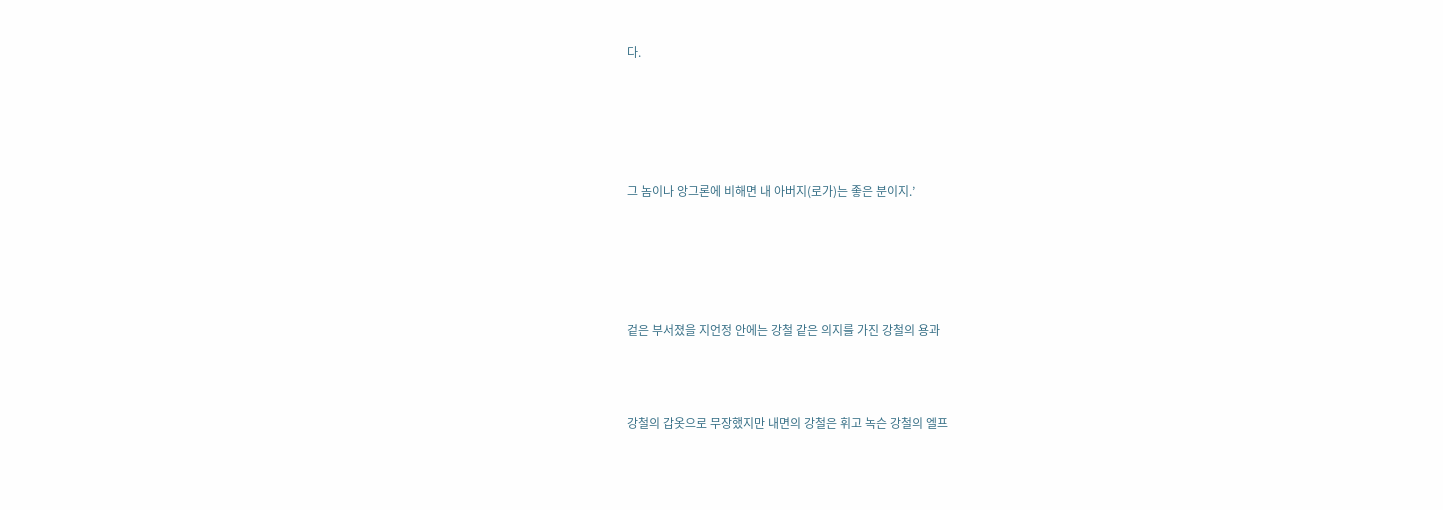다.





그 놈이나 앙그론에 비해면 내 아버지(로가)는 좋은 분이지.’





겉은 부서졌을 지언정 안에는 강철 같은 의지를 가진 강철의 용과



강철의 갑옷으로 무장했지만 내면의 강철은 휘고 녹슨 강철의 엘프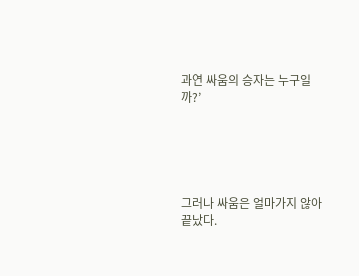과연 싸움의 승자는 누구일까?’





그러나 싸움은 얼마가지 않아 끝났다.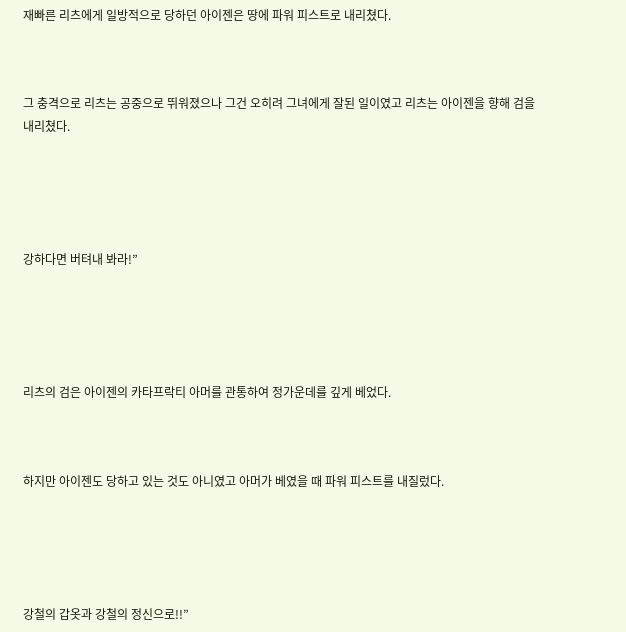재빠른 리츠에게 일방적으로 당하던 아이젠은 땅에 파워 피스트로 내리쳤다.



그 충격으로 리츠는 공중으로 뛰워졌으나 그건 오히려 그녀에게 잘된 일이였고 리츠는 아이젠을 향해 검을 내리쳤다.





강하다면 버텨내 봐라!”





리츠의 검은 아이젠의 카타프락티 아머를 관통하여 정가운데를 깊게 베었다.



하지만 아이젠도 당하고 있는 것도 아니였고 아머가 베였을 때 파워 피스트를 내질렀다.





강철의 갑옷과 강철의 정신으로!!”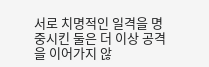서로 치명적인 일격을 명중시킨 둘은 더 이상 공격을 이어가지 않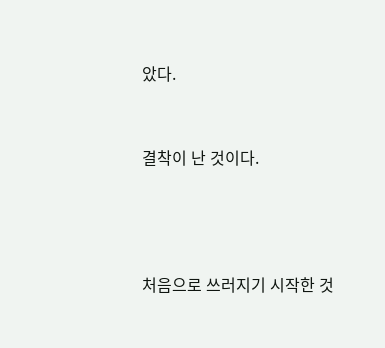았다.



결착이 난 것이다.





처음으로 쓰러지기 시작한 것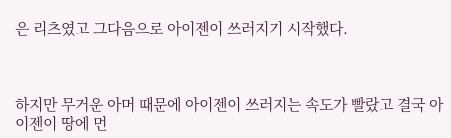은 리츠였고 그다음으로 아이젠이 쓰러지기 시작했다.



하지만 무거운 아머 때문에 아이젠이 쓰러지는 속도가 빨랐고 결국 아이젠이 땅에 먼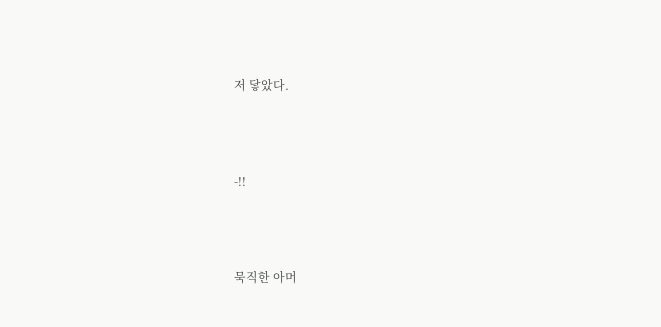저 닿았다.





-!!





묵직한 아머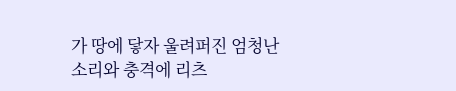가 땅에 닿자 울려퍼진 엄청난 소리와 충격에 리츠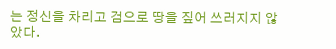는 정신을 차리고 검으로 땅을 짚어 쓰러지지 않았다.